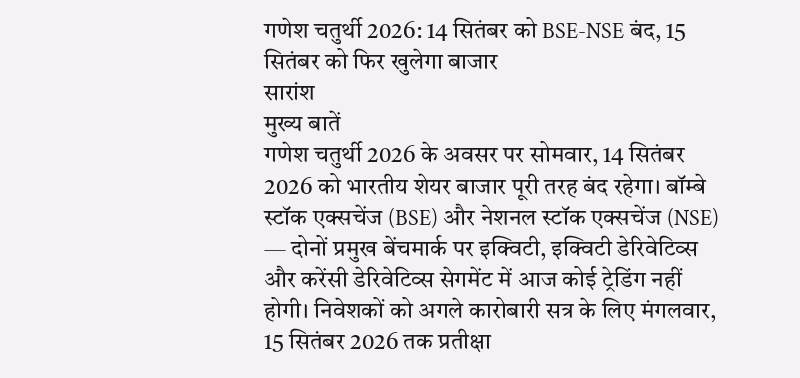गणेश चतुर्थी 2026: 14 सितंबर को BSE-NSE बंद, 15 सितंबर को फिर खुलेगा बाजार
सारांश
मुख्य बातें
गणेश चतुर्थी 2026 के अवसर पर सोमवार, 14 सितंबर 2026 को भारतीय शेयर बाजार पूरी तरह बंद रहेगा। बॉम्बे स्टॉक एक्सचेंज (BSE) और नेशनल स्टॉक एक्सचेंज (NSE) — दोनों प्रमुख बेंचमार्क पर इक्विटी, इक्विटी डेरिवेटिव्स और करेंसी डेरिवेटिव्स सेगमेंट में आज कोई ट्रेडिंग नहीं होगी। निवेशकों को अगले कारोबारी सत्र के लिए मंगलवार, 15 सितंबर 2026 तक प्रतीक्षा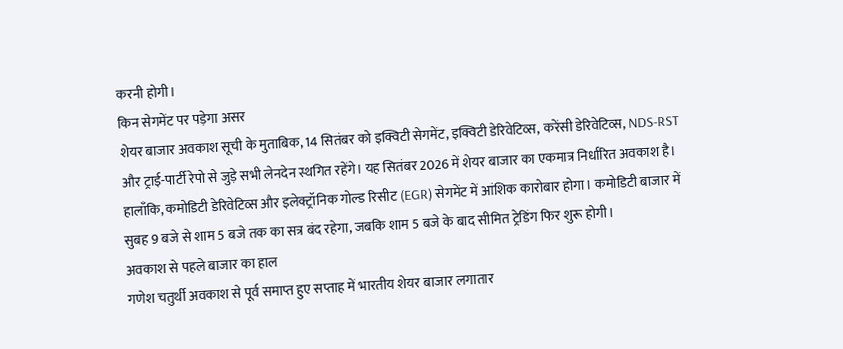करनी होगी।
किन सेगमेंट पर पड़ेगा असर
शेयर बाजार अवकाश सूची के मुताबिक, 14 सितंबर को इक्विटी सेगमेंट, इक्विटी डेरिवेटिव्स, करेंसी डेरिवेटिव्स, NDS-RST और ट्राई-पार्टी रेपो से जुड़े सभी लेनदेन स्थगित रहेंगे। यह सितंबर 2026 में शेयर बाजार का एकमात्र निर्धारित अवकाश है।
हालाँकि, कमोडिटी डेरिवेटिव्स और इलेक्ट्रॉनिक गोल्ड रिसीट (EGR) सेगमेंट में आंशिक कारोबार होगा। कमोडिटी बाजार में सुबह 9 बजे से शाम 5 बजे तक का सत्र बंद रहेगा, जबकि शाम 5 बजे के बाद सीमित ट्रेडिंग फिर शुरू होगी।
अवकाश से पहले बाजार का हाल
गणेश चतुर्थी अवकाश से पूर्व समाप्त हुए सप्ताह में भारतीय शेयर बाजार लगातार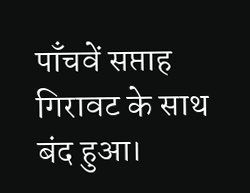पाँचवें सप्ताह गिरावट के साथ बंद हुआ।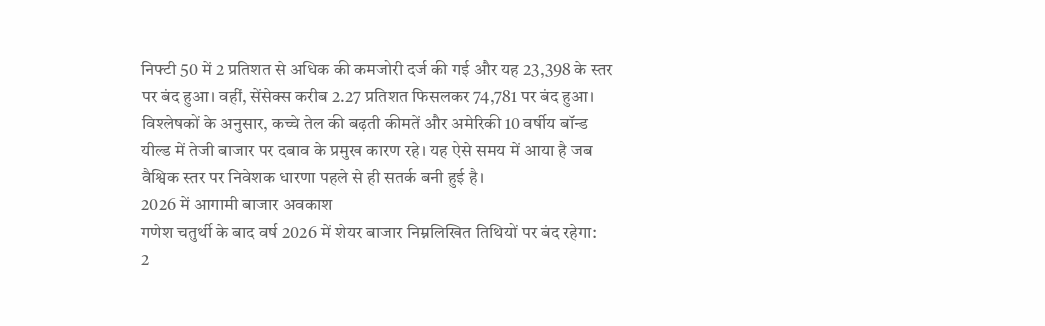निफ्टी 50 में 2 प्रतिशत से अधिक की कमजोरी दर्ज की गई और यह 23,398 के स्तर पर बंद हुआ। वहीं, सेंसेक्स करीब 2.27 प्रतिशत फिसलकर 74,781 पर बंद हुआ।
विश्लेषकों के अनुसार, कच्चे तेल की बढ़ती कीमतें और अमेरिकी 10 वर्षीय बॉन्ड यील्ड में तेजी बाजार पर दबाव के प्रमुख कारण रहे। यह ऐसे समय में आया है जब वैश्विक स्तर पर निवेशक धारणा पहले से ही सतर्क बनी हुई है।
2026 में आगामी बाजार अवकाश
गणेश चतुर्थी के बाद वर्ष 2026 में शेयर बाजार निम्नलिखित तिथियों पर बंद रहेगा:
2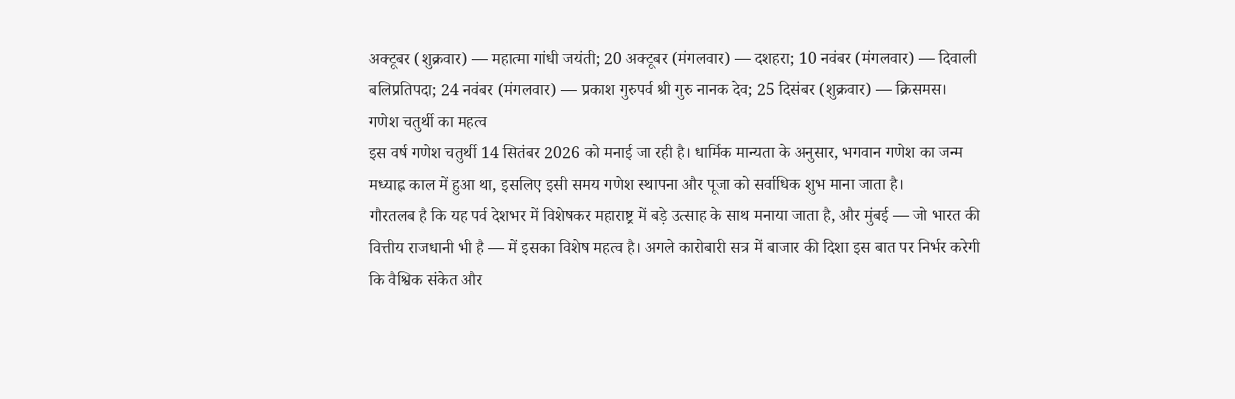अक्टूबर (शुक्रवार) — महात्मा गांधी जयंती; 20 अक्टूबर (मंगलवार) — दशहरा; 10 नवंबर (मंगलवार) — दिवाली बलिप्रतिपदा; 24 नवंबर (मंगलवार) — प्रकाश गुरुपर्व श्री गुरु नानक देव; 25 दिसंबर (शुक्रवार) — क्रिसमस।
गणेश चतुर्थी का महत्व
इस वर्ष गणेश चतुर्थी 14 सितंबर 2026 को मनाई जा रही है। धार्मिक मान्यता के अनुसार, भगवान गणेश का जन्म मध्याह्न काल में हुआ था, इसलिए इसी समय गणेश स्थापना और पूजा को सर्वाधिक शुभ माना जाता है।
गौरतलब है कि यह पर्व देशभर में विशेषकर महाराष्ट्र में बड़े उत्साह के साथ मनाया जाता है, और मुंबई — जो भारत की वित्तीय राजधानी भी है — में इसका विशेष महत्व है। अगले कारोबारी सत्र में बाजार की दिशा इस बात पर निर्भर करेगी कि वैश्विक संकेत और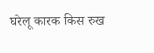घरेलू कारक किस रुख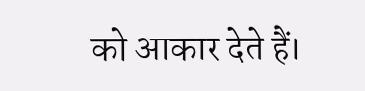को आकार देते हैं।